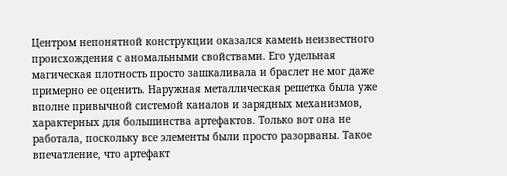Центром непонятной конструкции оказался камень неизвестного происхождения с аномальными свойствами. Его удельная магическая плотность просто зашкаливала и браслет не мог даже примерно ее оценить. Наружная металлическая решетка была уже вполне привычной системой каналов и зарядных механизмов, характерных для большинства артефактов. Только вот она не работала, поскольку все элементы были просто разорваны. Такое впечатление, что артефакт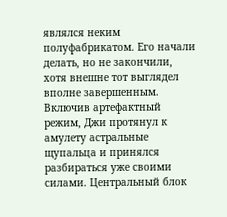являлся неким полуфабрикатом. Его начали делать, но не закончили, хотя внешне тот выглядел вполне завершенным.
Включив артефактный режим, Джи протянул к амулету астральные щупальца и принялся разбираться уже своими силами. Центральный блок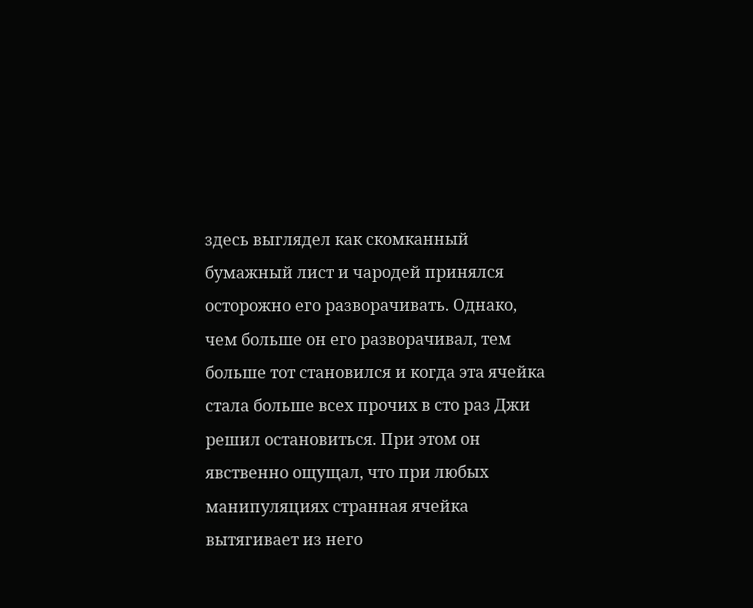здесь выглядел как скомканный бумажный лист и чародей принялся осторожно его разворачивать. Однако, чем больше он его разворачивал, тем больше тот становился и когда эта ячейка стала больше всех прочих в сто раз Джи решил остановиться. При этом он явственно ощущал, что при любых манипуляциях странная ячейка вытягивает из него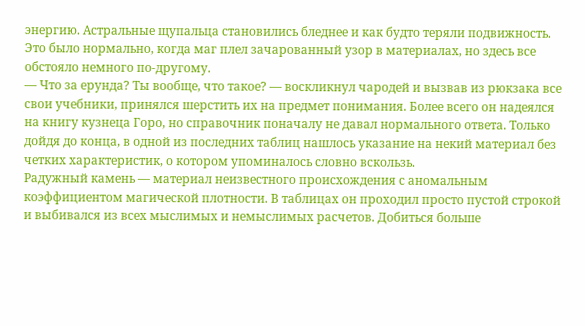энергию. Астральные щупальца становились бледнее и как будто теряли подвижность. Это было нормально, когда маг плел зачарованный узор в материалах, но здесь все обстояло немного по-другому.
— Что за ерунда? Ты вообще, что такое? — воскликнул чародей и вызвав из рюкзака все свои учебники, принялся шерстить их на предмет понимания. Более всего он надеялся на книгу кузнеца Горо, но справочник поначалу не давал нормального ответа. Только дойдя до конца, в одной из последних таблиц нашлось указание на некий материал без четких характеристик, о котором упоминалось словно вскользь.
Радужный камень — материал неизвестного происхождения с аномальным коэффициентом магической плотности. В таблицах он проходил просто пустой строкой и выбивался из всех мыслимых и немыслимых расчетов. Добиться больше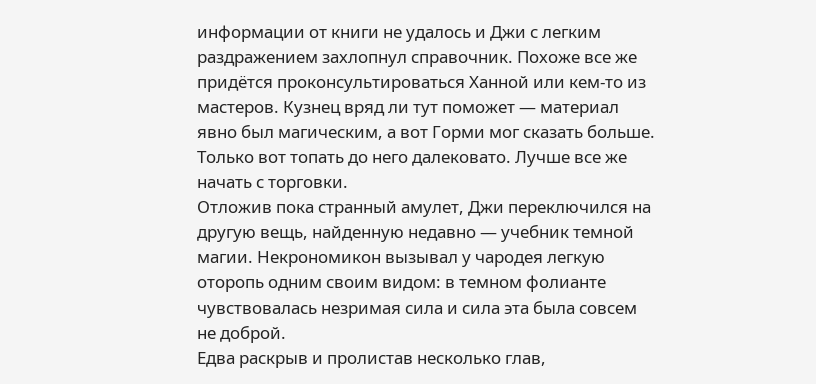информации от книги не удалось и Джи с легким раздражением захлопнул справочник. Похоже все же придётся проконсультироваться Ханной или кем-то из мастеров. Кузнец вряд ли тут поможет — материал явно был магическим, а вот Горми мог сказать больше. Только вот топать до него далековато. Лучше все же начать с торговки.
Отложив пока странный амулет, Джи переключился на другую вещь, найденную недавно — учебник темной магии. Некрономикон вызывал у чародея легкую оторопь одним своим видом: в темном фолианте чувствовалась незримая сила и сила эта была совсем не доброй.
Едва раскрыв и пролистав несколько глав,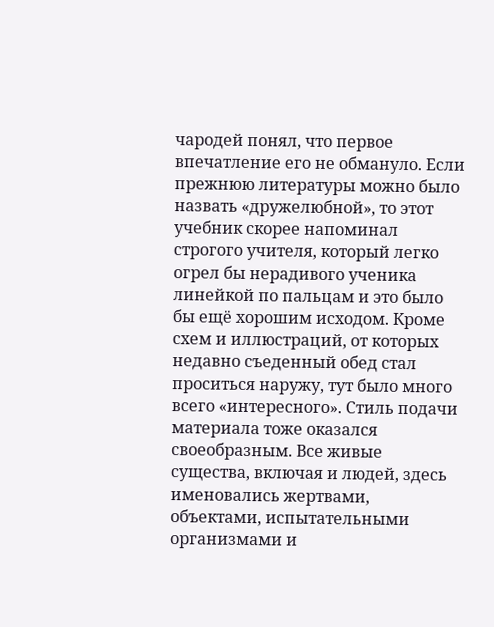чародей понял, что первое впечатление его не обмануло. Если прежнюю литературы можно было назвать «дружелюбной», то этот учебник скорее напоминал строгого учителя, который легко огрел бы нерадивого ученика линейкой по пальцам и это было бы ещё хорошим исходом. Кроме схем и иллюстраций, от которых недавно съеденный обед стал проситься наружу, тут было много всего «интересного». Стиль подачи материала тоже оказался своеобразным. Все живые существа, включая и людей, здесь именовались жертвами, объектами, испытательными организмами и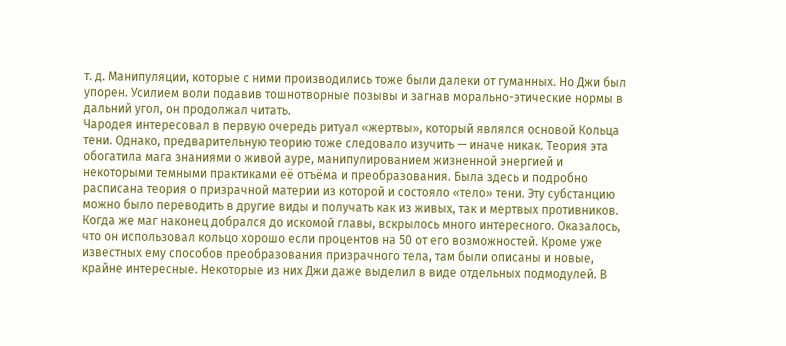т. д. Манипуляции, которые с ними производились тоже были далеки от гуманных. Но Джи был упорен. Усилием воли подавив тошнотворные позывы и загнав морально-этические нормы в дальний угол, он продолжал читать.
Чародея интересовал в первую очередь ритуал «жертвы», который являлся основой Кольца тени. Однако, предварительную теорию тоже следовало изучить — иначе никак. Теория эта обогатила мага знаниями о живой ауре, манипулированием жизненной энергией и некоторыми темными практиками её отъёма и преобразования. Была здесь и подробно расписана теория о призрачной материи из которой и состояло «тело» тени. Эту субстанцию можно было переводить в другие виды и получать как из живых, так и мертвых противников.
Когда же маг наконец добрался до искомой главы, вскрылось много интересного. Оказалось, что он использовал кольцо хорошо если процентов на 50 от его возможностей. Кроме уже известных ему способов преобразования призрачного тела, там были описаны и новые, крайне интересные. Некоторые из них Джи даже выделил в виде отдельных подмодулей. В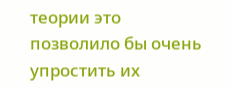теории это позволило бы очень упростить их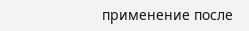применение после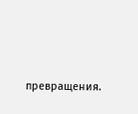превращения.